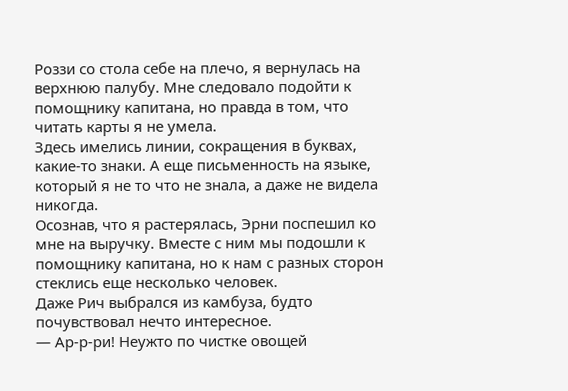Роззи со стола себе на плечо, я вернулась на верхнюю палубу. Мне следовало подойти к помощнику капитана, но правда в том, что читать карты я не умела.
Здесь имелись линии, сокращения в буквах, какие-то знаки. А еще письменность на языке, который я не то что не знала, а даже не видела никогда.
Осознав, что я растерялась, Эрни поспешил ко мне на выручку. Вместе с ним мы подошли к помощнику капитана, но к нам с разных сторон стеклись еще несколько человек.
Даже Рич выбрался из камбуза, будто почувствовал нечто интересное.
— Ар-р-ри! Неужто по чистке овощей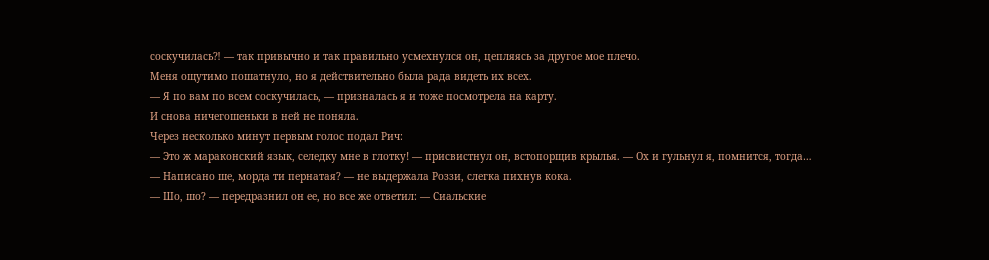соскучилась⁈ — так привычно и так правильно усмехнулся он, цепляясь за другое мое плечо.
Меня ощутимо пошатнуло, но я действительно была рада видеть их всех.
— Я по вам по всем соскучилась, — призналась я и тоже посмотрела на карту.
И снова ничегошеньки в ней не поняла.
Через несколько минут первым голос подал Рич:
— Это ж мараконский язык, селедку мне в глотку! — присвистнул он, встопорщив крылья. — Ох и гульнул я, помнится, тогда…
— Написано ше, морда ти пернатая? — не выдержала Роззи, слегка пихнув кока.
— Шо, шо? — передразнил он ее, но все же ответил: — Сиальские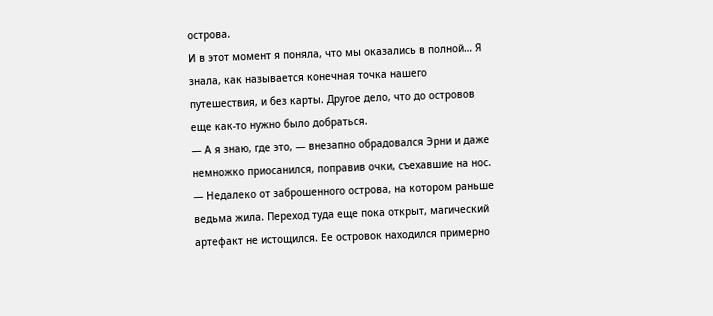острова.
И в этот момент я поняла, что мы оказались в полной… Я знала, как называется конечная точка нашего путешествия, и без карты. Другое дело, что до островов еще как-то нужно было добраться.
— А я знаю, где это, — внезапно обрадовался Эрни и даже немножко приосанился, поправив очки, съехавшие на нос. — Недалеко от заброшенного острова, на котором раньше ведьма жила. Переход туда еще пока открыт, магический артефакт не истощился. Ее островок находился примерно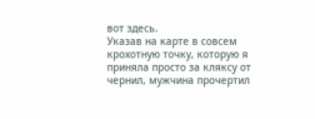вот здесь.
Указав на карте в совсем крохотную точку, которую я приняла просто за кляксу от чернил, мужчина прочертил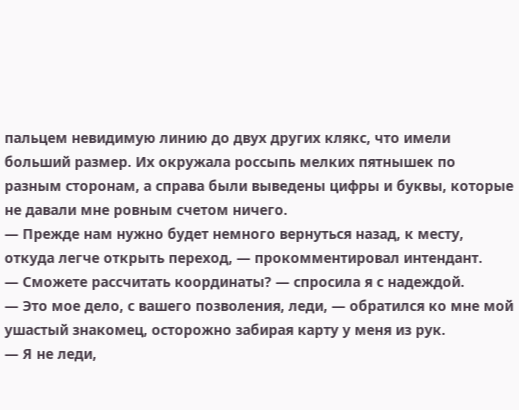пальцем невидимую линию до двух других клякс, что имели больший размер. Их окружала россыпь мелких пятнышек по разным сторонам, а справа были выведены цифры и буквы, которые не давали мне ровным счетом ничего.
— Прежде нам нужно будет немного вернуться назад, к месту, откуда легче открыть переход, — прокомментировал интендант.
— Сможете рассчитать координаты? — спросила я с надеждой.
— Это мое дело, с вашего позволения, леди, — обратился ко мне мой ушастый знакомец, осторожно забирая карту у меня из рук.
— Я не леди,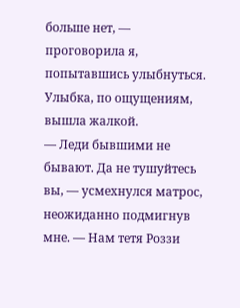больше нет, — проговорила я, попытавшись улыбнуться.
Улыбка, по ощущениям, вышла жалкой.
— Леди бывшими не бывают. Да не тушуйтесь вы, — усмехнулся матрос, неожиданно подмигнув мне. — Нам тетя Роззи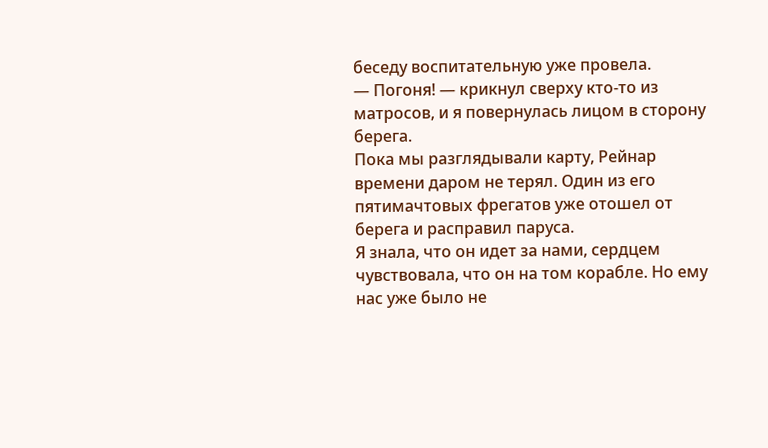беседу воспитательную уже провела.
— Погоня! — крикнул сверху кто-то из матросов, и я повернулась лицом в сторону берега.
Пока мы разглядывали карту, Рейнар времени даром не терял. Один из его пятимачтовых фрегатов уже отошел от берега и расправил паруса.
Я знала, что он идет за нами, сердцем чувствовала, что он на том корабле. Но ему нас уже было не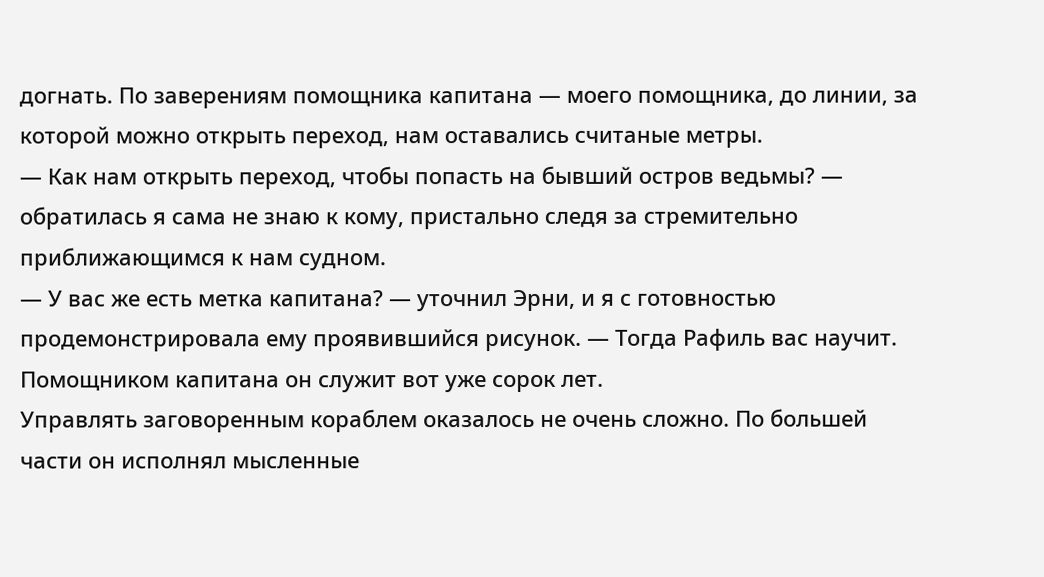догнать. По заверениям помощника капитана — моего помощника, до линии, за которой можно открыть переход, нам оставались считаные метры.
— Как нам открыть переход, чтобы попасть на бывший остров ведьмы? — обратилась я сама не знаю к кому, пристально следя за стремительно приближающимся к нам судном.
— У вас же есть метка капитана? — уточнил Эрни, и я с готовностью продемонстрировала ему проявившийся рисунок. — Тогда Рафиль вас научит. Помощником капитана он служит вот уже сорок лет.
Управлять заговоренным кораблем оказалось не очень сложно. По большей части он исполнял мысленные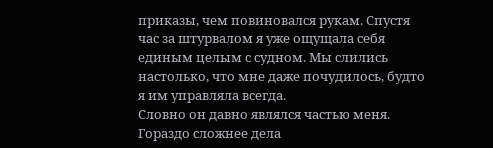приказы, чем повиновался рукам. Спустя час за штурвалом я уже ощущала себя единым целым с судном. Мы слились настолько, что мне даже почудилось, будто я им управляла всегда.
Словно он давно являлся частью меня.
Гораздо сложнее дела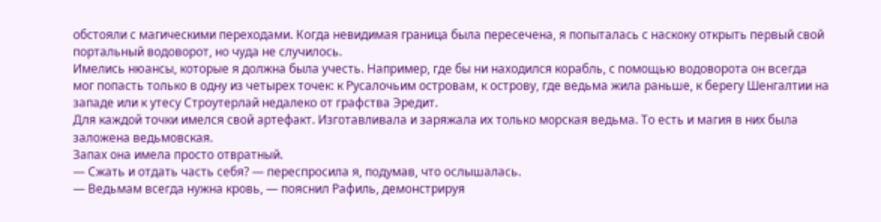обстояли с магическими переходами. Когда невидимая граница была пересечена, я попыталась с наскоку открыть первый свой портальный водоворот, но чуда не случилось.
Имелись нюансы, которые я должна была учесть. Например, где бы ни находился корабль, с помощью водоворота он всегда мог попасть только в одну из четырех точек: к Русалочьим островам, к острову, где ведьма жила раньше, к берегу Шенгалтии на западе или к утесу Строутерлай недалеко от графства Эредит.
Для каждой точки имелся свой артефакт. Изготавливала и заряжала их только морская ведьма. То есть и магия в них была заложена ведьмовская.
Запах она имела просто отвратный.
— Сжать и отдать часть себя? — переспросила я, подумав, что ослышалась.
— Ведьмам всегда нужна кровь, — пояснил Рафиль, демонстрируя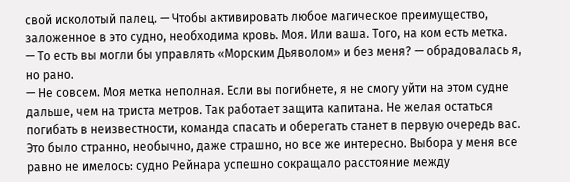свой исколотый палец. — Чтобы активировать любое магическое преимущество, заложенное в это судно, необходима кровь. Моя. Или ваша. Того, на ком есть метка.
— То есть вы могли бы управлять «Морским Дьяволом» и без меня? — обрадовалась я, но рано.
— Не совсем. Моя метка неполная. Если вы погибнете, я не смогу уйти на этом судне дальше, чем на триста метров. Так работает защита капитана. Не желая остаться погибать в неизвестности, команда спасать и оберегать станет в первую очередь вас.
Это было странно, необычно, даже страшно, но все же интересно. Выбора у меня все равно не имелось: судно Рейнара успешно сокращало расстояние между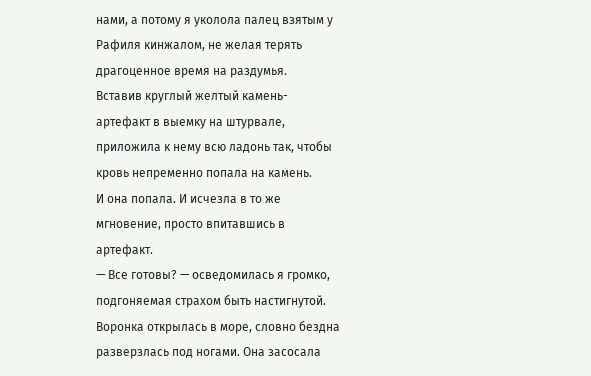нами, а потому я уколола палец взятым у Рафиля кинжалом, не желая терять драгоценное время на раздумья.
Вставив круглый желтый камень-артефакт в выемку на штурвале, приложила к нему всю ладонь так, чтобы кровь непременно попала на камень.
И она попала. И исчезла в то же мгновение, просто впитавшись в артефакт.
— Все готовы? — осведомилась я громко, подгоняемая страхом быть настигнутой.
Воронка открылась в море, словно бездна разверзлась под ногами. Она засосала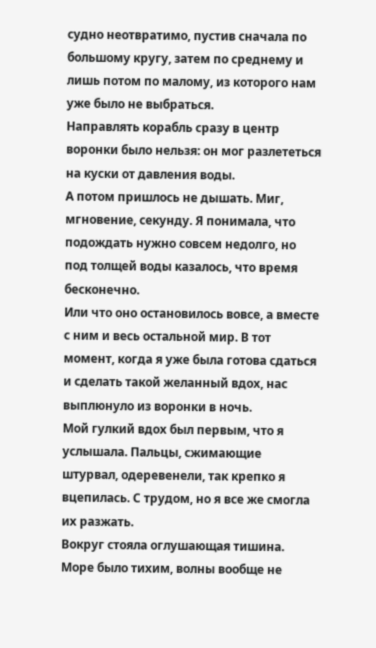судно неотвратимо, пустив сначала по большому кругу, затем по среднему и лишь потом по малому, из которого нам уже было не выбраться.
Направлять корабль сразу в центр воронки было нельзя: он мог разлететься на куски от давления воды.
А потом пришлось не дышать. Миг, мгновение, секунду. Я понимала, что подождать нужно совсем недолго, но под толщей воды казалось, что время бесконечно.
Или что оно остановилось вовсе, а вместе с ним и весь остальной мир. В тот момент, когда я уже была готова сдаться и сделать такой желанный вдох, нас выплюнуло из воронки в ночь.
Мой гулкий вдох был первым, что я услышала. Пальцы, сжимающие штурвал, одеревенели, так крепко я вцепилась. С трудом, но я все же смогла их разжать.
Вокруг стояла оглушающая тишина. Море было тихим, волны вообще не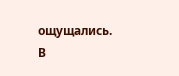ощущались. В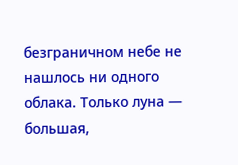безграничном небе не нашлось ни одного облака. Только луна — большая,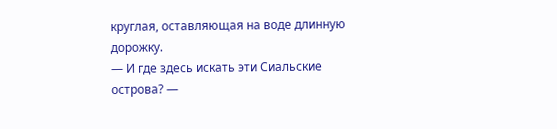круглая, оставляющая на воде длинную дорожку.
— И где здесь искать эти Сиальские острова? —